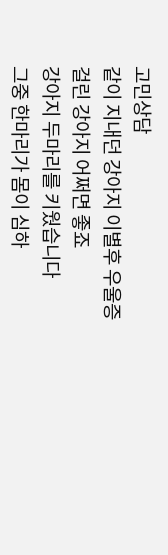고민상담
같이 지내던 강아지 이별후 우울증 걸린 강아지 어쩌면 좋죠
강아지 두마리를 키웠습니다
그중 한마리가 몸이 심하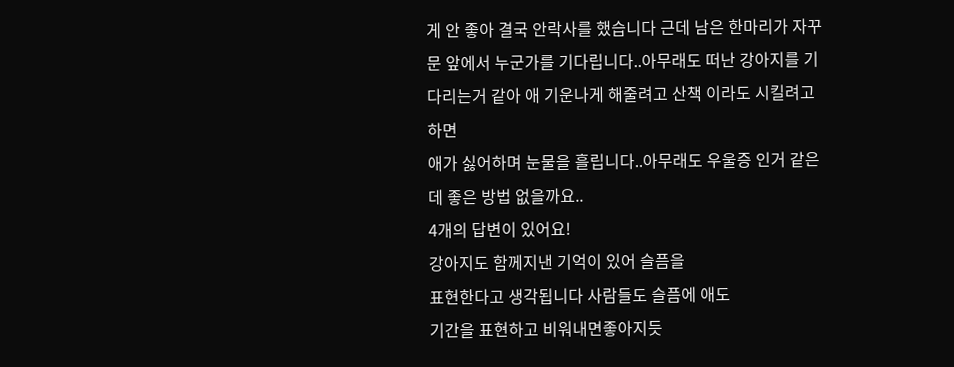게 안 좋아 결국 안락사를 했습니다 근데 남은 한마리가 자꾸 문 앞에서 누군가를 기다립니다..아무래도 떠난 강아지를 기다리는거 같아 애 기운나게 해줄려고 산책 이라도 시킬려고 하면
애가 싫어하며 눈물을 흘립니다..아무래도 우울증 인거 같은데 좋은 방법 없을까요..
4개의 답변이 있어요!
강아지도 함께지낸 기억이 있어 슬픔을
표현한다고 생각됩니다 사람들도 슬픔에 애도
기간을 표현하고 비워내면좋아지듯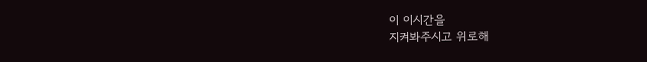이 이시간을
지켜봐주시고 위로해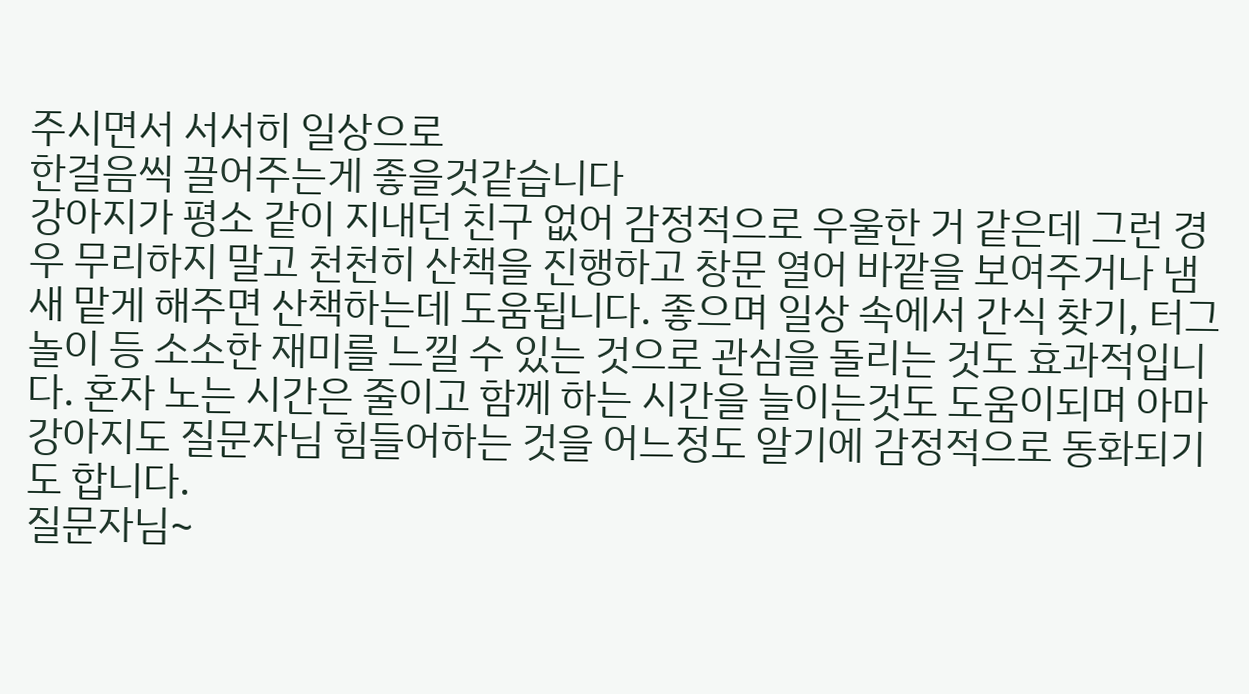주시면서 서서히 일상으로
한걸음씩 끌어주는게 좋을것같습니다
강아지가 평소 같이 지내던 친구 없어 감정적으로 우울한 거 같은데 그런 경우 무리하지 말고 천천히 산책을 진행하고 창문 열어 바깥을 보여주거나 냄새 맡게 해주면 산책하는데 도움됩니다. 좋으며 일상 속에서 간식 찾기, 터그놀이 등 소소한 재미를 느낄 수 있는 것으로 관심을 돌리는 것도 효과적입니다. 혼자 노는 시간은 줄이고 함께 하는 시간을 늘이는것도 도움이되며 아마 강아지도 질문자님 힘들어하는 것을 어느정도 알기에 감정적으로 동화되기도 합니다.
질문자님~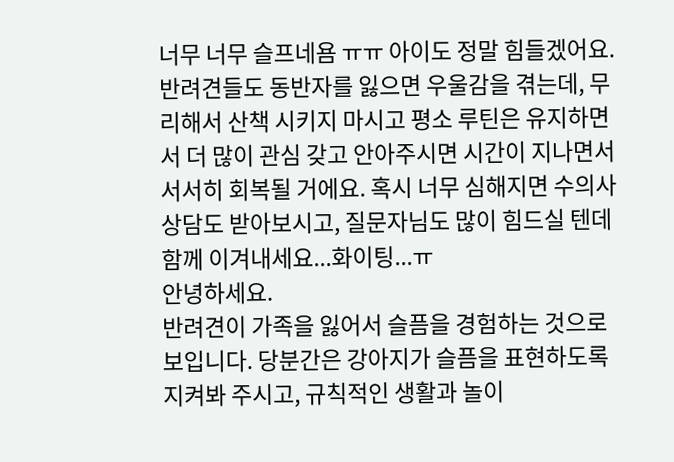너무 너무 슬프네욤 ㅠㅠ 아이도 정말 힘들겠어요. 반려견들도 동반자를 잃으면 우울감을 겪는데, 무리해서 산책 시키지 마시고 평소 루틴은 유지하면서 더 많이 관심 갖고 안아주시면 시간이 지나면서 서서히 회복될 거에요. 혹시 너무 심해지면 수의사 상담도 받아보시고, 질문자님도 많이 힘드실 텐데 함께 이겨내세요...화이팅...ㅠ
안녕하세요.
반려견이 가족을 잃어서 슬픔을 경험하는 것으로 보입니다. 당분간은 강아지가 슬픔을 표현하도록 지켜봐 주시고, 규칙적인 생활과 놀이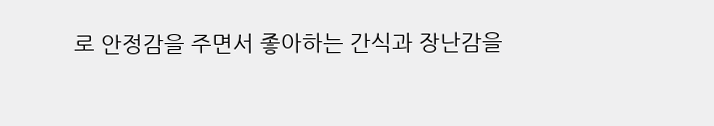로 안정감을 주면서 좋아하는 간식과 장난감을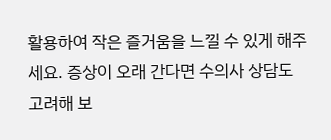활용하여 작은 즐거움을 느낄 수 있게 해주세요. 증상이 오래 간다면 수의사 상담도 고려해 보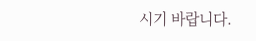시기 바랍니다.